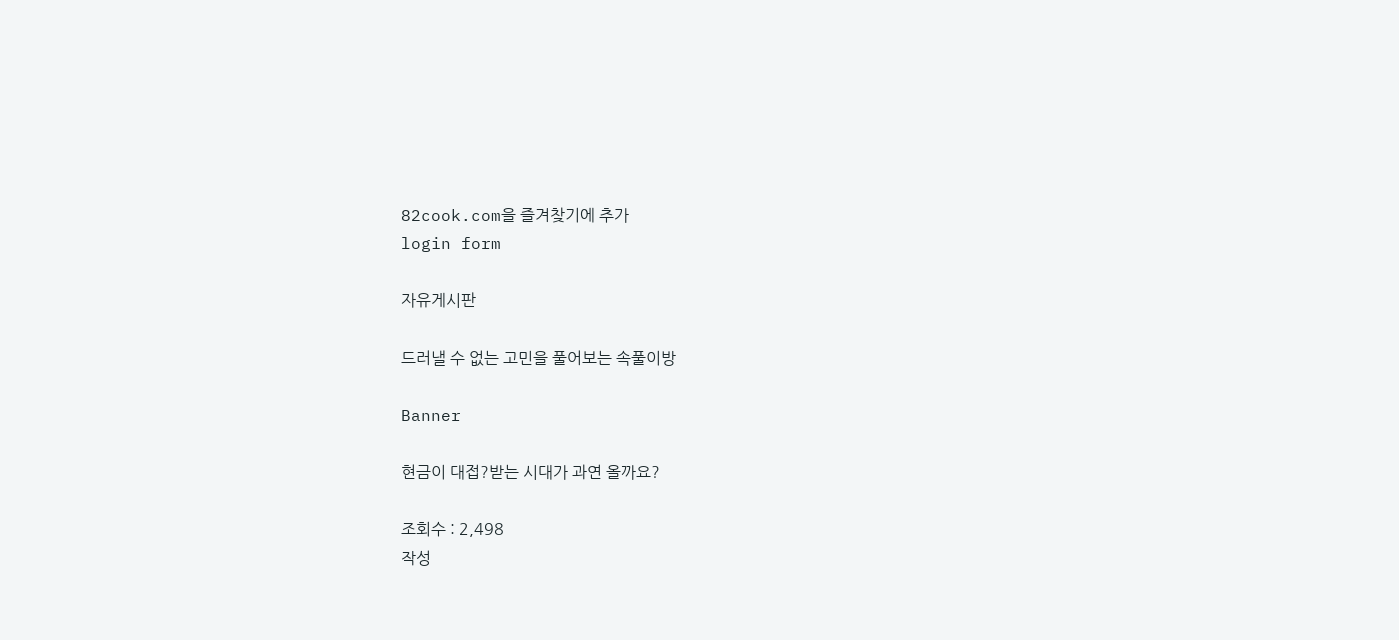82cook.com을 즐겨찾기에 추가
login form

자유게시판

드러낼 수 없는 고민을 풀어보는 속풀이방

Banner

현금이 대접?받는 시대가 과연 올까요?

조회수 : 2,498
작성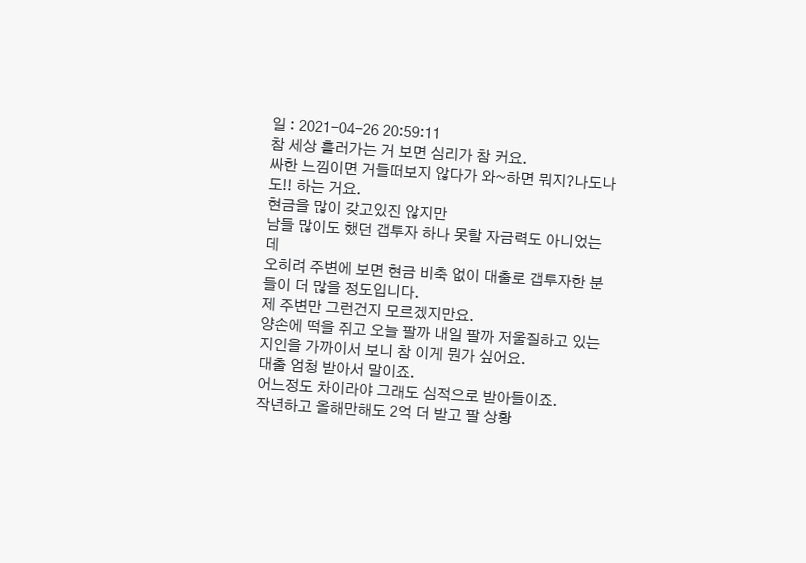일 : 2021-04-26 20:59:11
참 세상 흘러가는 거 보면 심리가 참 커요.
싸한 느낌이면 거들떠보지 않다가 와~하면 뭐지?나도나도!! 하는 거요.
현금을 많이 갖고있진 않지만
남들 많이도 했던 갭투자 하나 못할 자금력도 아니었는데
오히려 주변에 보면 현금 비축 없이 대출로 갭투자한 분들이 더 많을 정도입니다.
제 주변만 그런건지 모르겠지만요.
양손에 떡을 쥐고 오늘 팔까 내일 팔까 저울질하고 있는 지인을 가까이서 보니 참 이게 뭔가 싶어요.
대출 엄청 받아서 말이죠.
어느정도 차이라야 그래도 심적으로 받아들이죠.
작년하고 올해만해도 2억 더 받고 팔 상황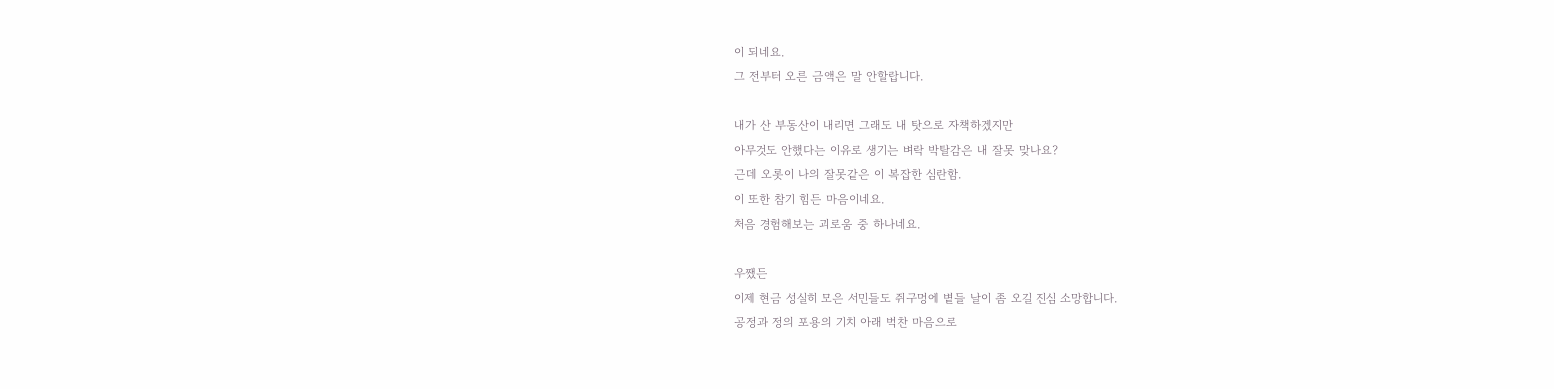이 되네요.
그 전부터 오른 금액은 말 안할랍니다.

내가 산 부동산이 내리면 그래도 내 탓으로 자책하겠지만
아무것도 안했다는 이유로 생기는 벼락 박탈감은 내 잘못 맞나요?
근데 오롯이 나의 잘못같은 이 복잡한 심란함.
이 또한 참기 힘든 마음이네요.
처음 경험해보는 괴로움 중 하나네요.

우쨌든
이제 현금 성실히 모은 서민들도 쥐구멍에 볕들 날이 좀 오길 진심 소망합니다.
공정과 정의 포용의 기치 아래 벅찬 마음으로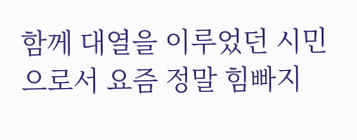함께 대열을 이루었던 시민으로서 요즘 정말 힘빠지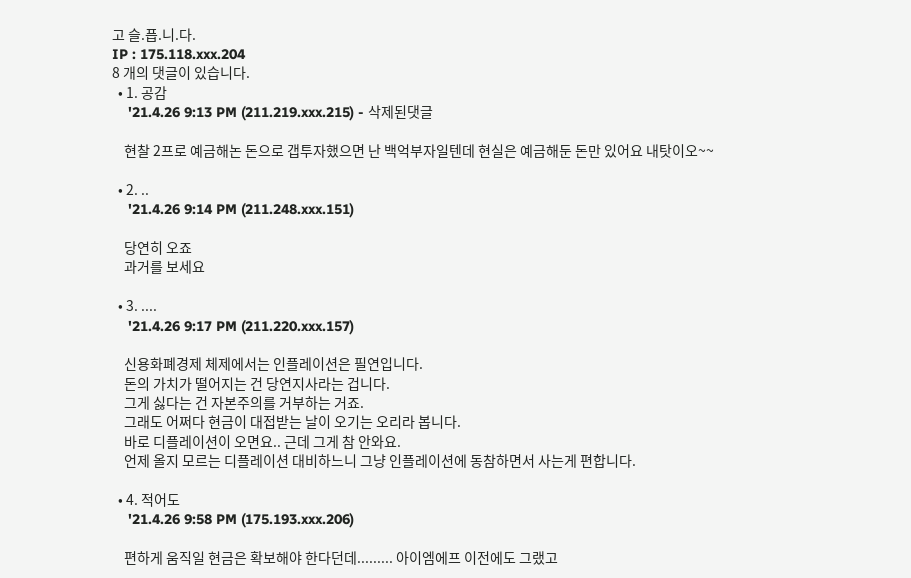고 슬.픕.니.다.
IP : 175.118.xxx.204
8 개의 댓글이 있습니다.
  • 1. 공감
    '21.4.26 9:13 PM (211.219.xxx.215) - 삭제된댓글

    현찰 2프로 예금해논 돈으로 갭투자했으면 난 백억부자일텐데 현실은 예금해둔 돈만 있어요 내탓이오~~

  • 2. ..
    '21.4.26 9:14 PM (211.248.xxx.151)

    당연히 오죠
    과거를 보세요

  • 3. ....
    '21.4.26 9:17 PM (211.220.xxx.157)

    신용화폐경제 체제에서는 인플레이션은 필연입니다.
    돈의 가치가 떨어지는 건 당연지사라는 겁니다.
    그게 싫다는 건 자본주의를 거부하는 거죠.
    그래도 어쩌다 현금이 대접받는 날이 오기는 오리라 봅니다.
    바로 디플레이션이 오면요.. 근데 그게 참 안와요.
    언제 올지 모르는 디플레이션 대비하느니 그냥 인플레이션에 동참하면서 사는게 편합니다.

  • 4. 적어도
    '21.4.26 9:58 PM (175.193.xxx.206)

    편하게 움직일 현금은 확보해야 한다던데......... 아이엠에프 이전에도 그랬고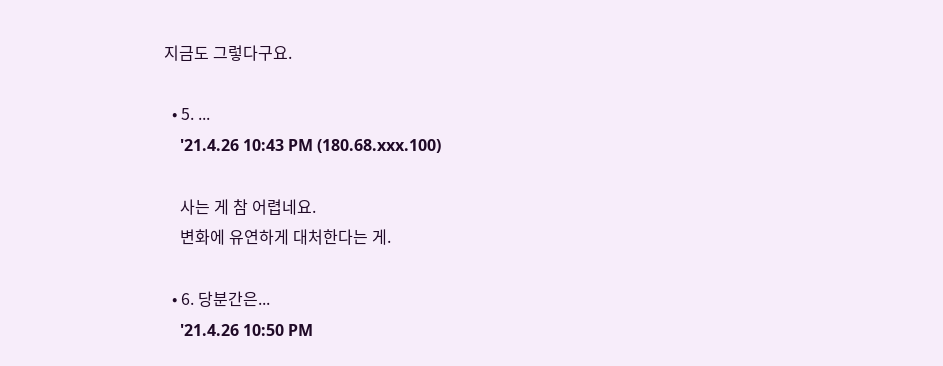지금도 그렇다구요.

  • 5. ...
    '21.4.26 10:43 PM (180.68.xxx.100)

    사는 게 참 어렵네요.
    변화에 유연하게 대처한다는 게.

  • 6. 당분간은...
    '21.4.26 10:50 PM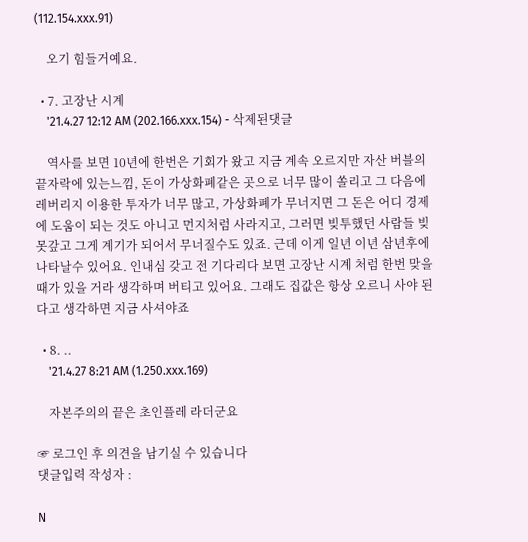(112.154.xxx.91)

    오기 힘들거예요.

  • 7. 고장난 시계
    '21.4.27 12:12 AM (202.166.xxx.154) - 삭제된댓글

    역사를 보면 10년에 한번은 기회가 왔고 지금 계속 오르지만 자산 버블의 끝자락에 있는느낌, 돈이 가상화폐같은 곳으로 너무 많이 쏠리고 그 다음에 레버리지 이용한 투자가 너무 많고, 가상화폐가 무너지면 그 돈은 어디 경제에 도움이 되는 것도 아니고 먼지처럼 사라지고, 그러면 빚투했던 사람들 빚 못갚고 그게 계기가 되어서 무너질수도 있죠. 근데 이게 일년 이년 삼년후에 나타날수 있어요. 인내심 갖고 전 기다리다 보면 고장난 시계 처럼 한번 맞을 때가 있을 거라 생각하며 버티고 있어요. 그래도 집값은 항상 오르니 사야 된다고 생각하면 지금 사셔야죠

  • 8. ..
    '21.4.27 8:21 AM (1.250.xxx.169)

    자본주의의 끝은 초인플레 라더군요

☞ 로그인 후 의견을 남기실 수 있습니다
댓글입력 작성자 :

N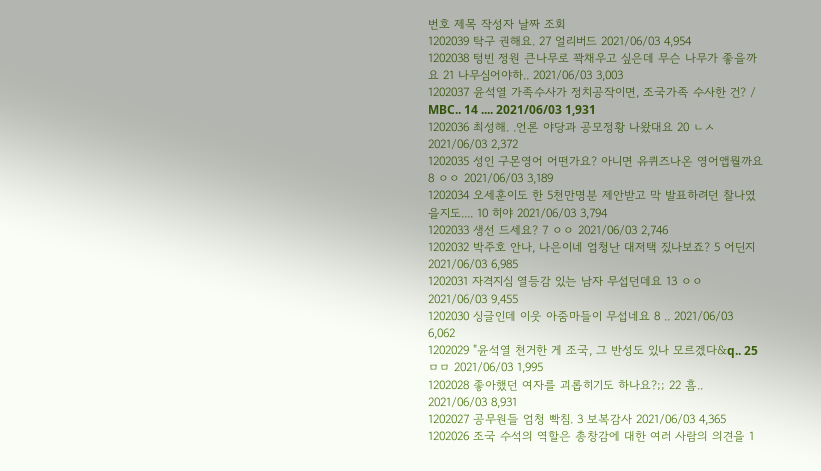번호 제목 작성자 날짜 조회
1202039 탁구 권해요. 27 얼리버드 2021/06/03 4,954
1202038 텅빈 정원 큰나무로 꽉채우고 싶은데 무슨 나무가 좋을까요 21 나무심어야하.. 2021/06/03 3,003
1202037 윤석열 가족수사가 정치공작이면, 조국가족 수사한 건? / MBC.. 14 .... 2021/06/03 1,931
1202036 최성해. .언론 야당과 공모정황 나왔대요 20 ㄴㅅ 2021/06/03 2,372
1202035 성인 구몬영어 어떤가요? 아니면 유퀴즈나온 영어앱뭘까요 8 ㅇㅇ 2021/06/03 3,189
1202034 오세훈이도 한 5천만명분 제안받고 막 발표하려던 찰나였을지도.... 10 히야 2021/06/03 3,794
1202033 생선 드세요? 7 ㅇㅇ 2021/06/03 2,746
1202032 박주호 안나, 나은이네 엄청난 대저택 짔나보죠? 5 어딘지 2021/06/03 6,985
1202031 자격지심 열등감 있는 남자 무섭던데요 13 ㅇㅇ 2021/06/03 9,455
1202030 싱글인데 이웃 아줌마들이 무섭네요 8 .. 2021/06/03 6,062
1202029 "윤석열 천거한 게 조국, 그 반성도 있나 모르겠다&q.. 25 ㅁㅁ 2021/06/03 1,995
1202028 좋아했던 여자를 괴롭히기도 하나요?;; 22 흠.. 2021/06/03 8,931
1202027 공무원들 엄청 빡침. 3 보복감사 2021/06/03 4,365
1202026 조국 수석의 역할은 총창감에 대한 여러 사람의 의견을 1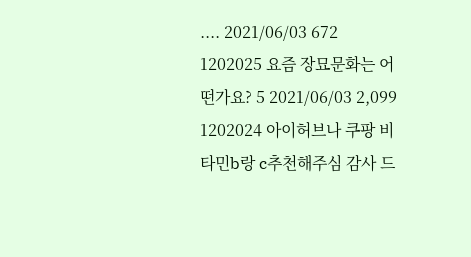.... 2021/06/03 672
1202025 요즘 장묘문화는 어떤가요? 5 2021/06/03 2,099
1202024 아이허브나 쿠팡 비타민b랑 c추천해주심 감사 드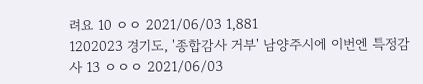려요 10 ㅇㅇ 2021/06/03 1,881
1202023 경기도, '종합감사 거부' 남양주시에 이번엔 특정감사 13 ㅇㅇㅇ 2021/06/03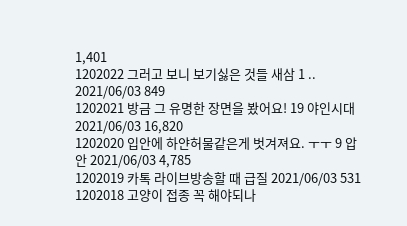1,401
1202022 그러고 보니 보기싫은 것들 새삼 1 .. 2021/06/03 849
1202021 방금 그 유명한 장면을 봤어요! 19 야인시대 2021/06/03 16,820
1202020 입안에 하얀허물같은게 벗겨져요. ㅜㅜ 9 압안 2021/06/03 4,785
1202019 카톡 라이브방송할 때 급질 2021/06/03 531
1202018 고양이 접종 꼭 해야되나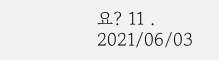요? 11 . 2021/06/03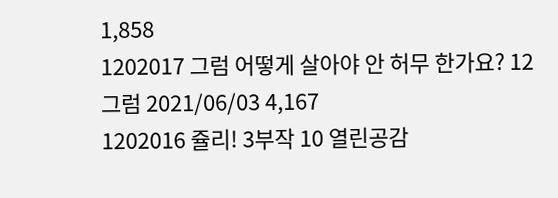1,858
1202017 그럼 어떻게 살아야 안 허무 한가요? 12 그럼 2021/06/03 4,167
1202016 쥴리! 3부작 10 열린공감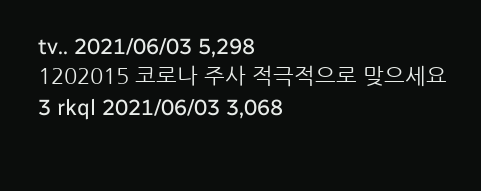tv.. 2021/06/03 5,298
1202015 코로나 주사 적극적으로 맞으세요 3 rkql 2021/06/03 3,068